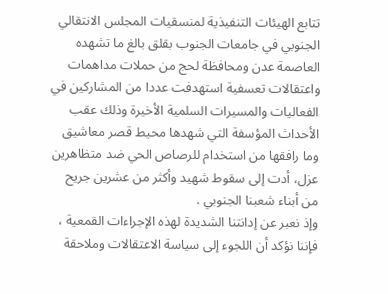تتابع الهيئات التنفيذية لمنسقيات المجلس الانتقالي الجنوبي في جامعات الجنوب بقلق بالغ ما تشهده العاصمة عدن ومحافظة لحج من حملات مداهمات واعتقالات تعسفية استهدفت عددا من المشاركين في الفعاليات والمسيرات السلمية الأخيرة وذلك عقب الأحداث المؤسفة التي شهدها محيط قصر معاشيق وما رافقها من استخدام للرصاص الحي ضد متظاهرين عزل، أدت إلى سقوط شهيد وأكثر من عشرين جريح من أبناء شعبنا الجنوبي .
وإذ نعبر عن إدانتنا الشديدة لهذه الإجراءات القمعية ، فإننا نؤكد أن اللجوء إلى سياسة الاعتقالات وملاحقة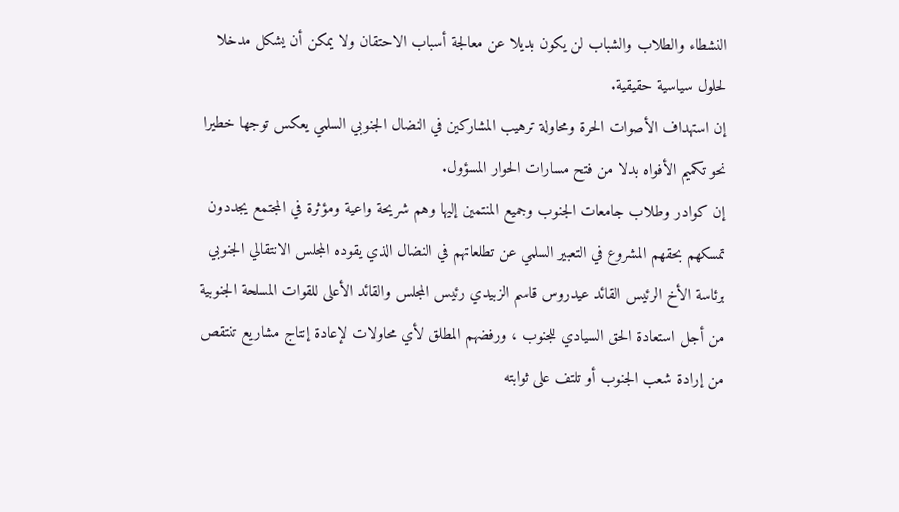النشطاء والطلاب والشباب لن يكون بديلا عن معالجة أسباب الاحتقان ولا يمكن أن يشكل مدخلا لحلول سياسية حقيقية.
إن استهداف الأصوات الحرة ومحاولة ترهيب المشاركين في النضال الجنوبي السلمي يعكس توجها خطيرا نحو تكميم الأفواه بدلا من فتح مسارات الحوار المسؤول.
إن كوادر وطلاب جامعات الجنوب وجميع المنتمين إليها وهم شريحة واعية ومؤثرة في المجتمع يجددون تمسكهم بحقهم المشروع في التعبير السلمي عن تطلعاتهم في النضال الذي يقوده المجلس الانتقالي الجنوبي برئاسة الأخ الرئيس القائد عيدروس قاسم الزبيدي رئيس المجلس والقائد الأعلى للقوات المسلحة الجنوبية من أجل استعادة الحق السيادي للجنوب ، ورفضهم المطلق لأي محاولات لإعادة إنتاج مشاريع تنتقص من إرادة شعب الجنوب أو تلتف على ثوابته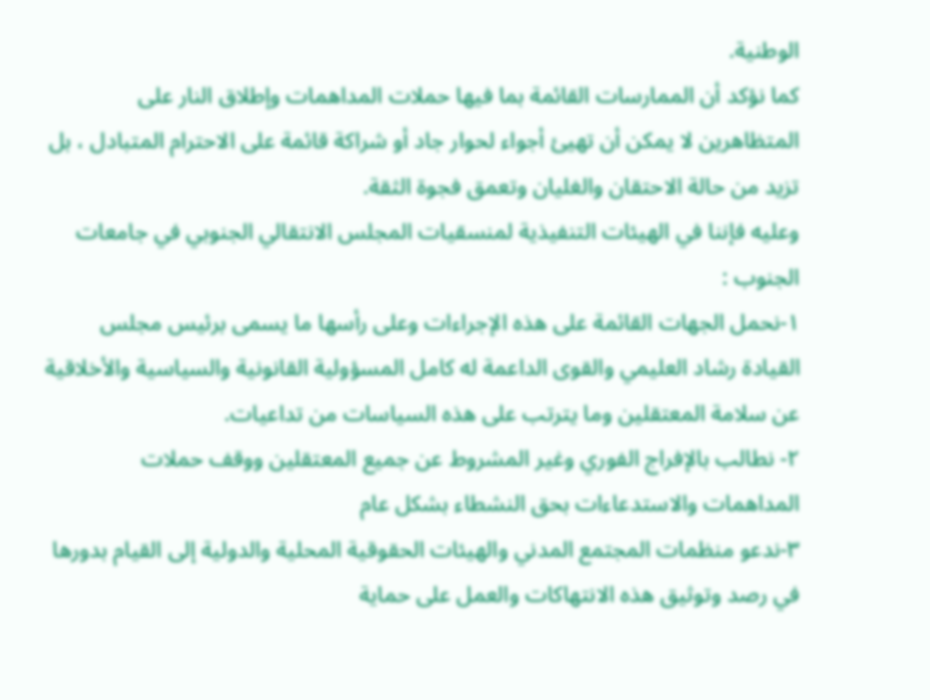الوطنية.
كما نؤكد أن الممارسات القائمة بما فيها حملات المداهمات وإطلاق النار على المتظاهرين لا يمكن أن تهيئ أجواء لحوار جاد أو شراكة قائمة على الاحترام المتبادل ، بل تزيد من حالة الاحتقان والغليان وتعمق فجوة الثقة.
وعليه فإننا في الهيئات التنفيذية لمنسقيات المجلس الانتقالي الجنوبي في جامعات الجنوب :
١-نحمل الجهات القائمة على هذه الإجراءات وعلى رأسها ما يسمى برئيس مجلس القيادة رشاد العليمي والقوى الداعمة له كامل المسؤولية القانونية والسياسية والأخلاقية عن سلامة المعتقلين وما يترتب على هذه السياسات من تداعيات.
٢- نطالب بالإفراج الفوري وغير المشروط عن جميع المعتقلين ووقف حملات المداهمات والاستدعاءات بحق النشطاء بشكل عام
٣-ندعو منظمات المجتمع المدني والهيئات الحقوقية المحلية والدولية إلى القيام بدورها في رصد وتوثيق هذه الانتهاكات والعمل على حماية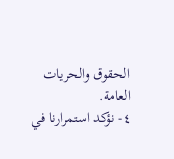الحقوق والحريات العامة.
٤- نؤكد استمرارنا في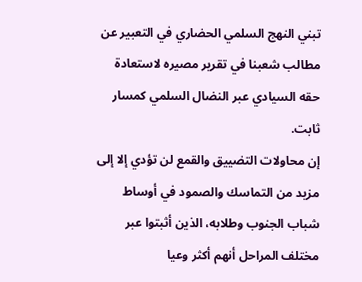تبني النهج السلمي الحضاري في التعبير عن مطالب شعبنا في تقرير مصيره لاستعادة حقه السيادي عبر النضال السلمي كمسار ثابت.
إن محاولات التضييق والقمع لن تؤدي إلا إلى مزيد من التماسك والصمود في أوساط شباب الجنوب وطلابه، الذين أثبتوا عبر مختلف المراحل أنهم أكثر وعيا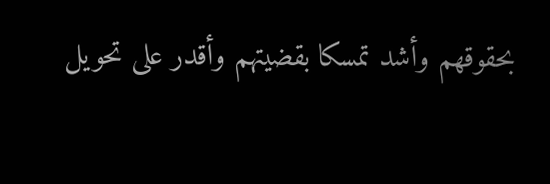بحقوقهم وأشد تمسكا بقضيتهم وأقدر على تحويل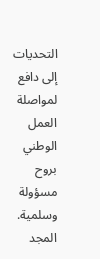التحديات إلى دافع لمواصلة العمل الوطني بروح مسؤولة وسلمية.
المجد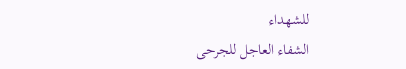للشهداء
الشفاء العاجل للجرحى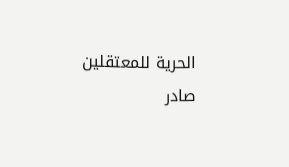الحرية للمعتقلين
صادر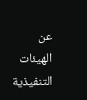عن
الهيئات التنفيذية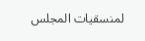لمنسقيات المجلس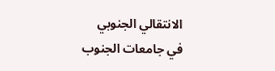الانتقالي الجنوبي
في جامعات الجنوب